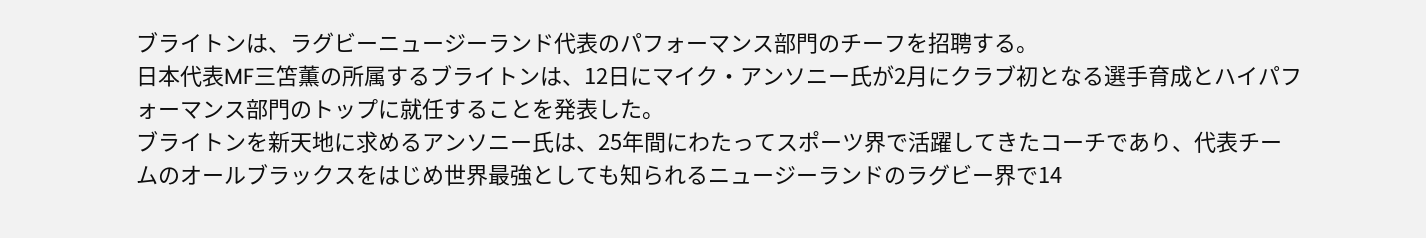ブライトンは、ラグビーニュージーランド代表のパフォーマンス部門のチーフを招聘する。
日本代表MF三笘薫の所属するブライトンは、12日にマイク・アンソニー氏が2月にクラブ初となる選手育成とハイパフォーマンス部門のトップに就任することを発表した。
ブライトンを新天地に求めるアンソニー氏は、25年間にわたってスポーツ界で活躍してきたコーチであり、代表チームのオールブラックスをはじめ世界最強としても知られるニュージーランドのラグビー界で14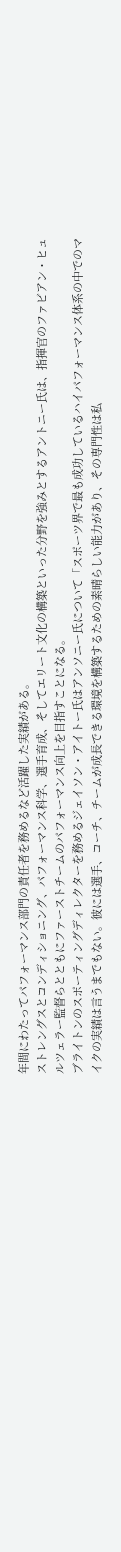年間にわたってパフォーマンス部門の責任者を務めるなど活躍した実績がある。
ストレングスとコンディショニング、パフォーマンス科学、選手育成、そしてエリート文化の構築といった分野を強みとするアントニー氏は、指揮官のファビアン・ヒュルツェラー監督らとともにファーストチームのパフォーマンス向上を目指すことになる。
ブライトンのスポーティングディレクターを務めるジェイソン・アイトー氏はアンソニー氏について「スポーツ界で最も成功しているハイパフォーマンス体系の中でのマイクの実績は言うまでもない。彼には選手、コーチ、チームが成長できる環境を構築するための素晴らしい能力があり、その専門性は私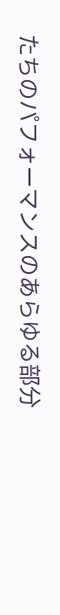たちのパフォーマンスのあらゆる部分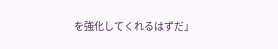を強化してくれるはずだ」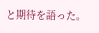と期待を語った。